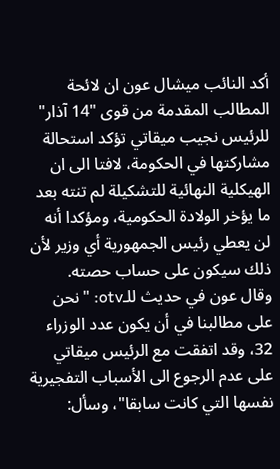أكد النائب ميشال عون ان لائحة المطالب المقدمة من قوى "14 آذار" للرئيس نجيب ميقاتي تؤكد استحالة مشاركتها في الحكومة، لافتا الى ان الهيكلية النهائية للتشكيلة لم تنته بعد ما يؤخر الولادة الحكومية، ومؤكدا أنه لن يعطي رئيس الجمهورية أي وزير لأن ذلك سيكون على حساب حصته.
وقال عون في حديث للـotv: "نحن على مطالبنا في أن يكون عدد الوزراء 32، وقد اتفقت مع الرئيس ميقاتي على عدم الرجوع الى الأسباب التفجيرية نفسها التي كانت سابقا"، وسأل: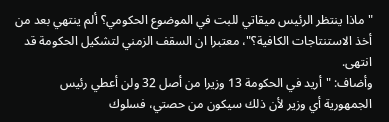"ماذا ينتظر الرئيس ميقاتي للبت في الموضوع الحكومي؟ ألم ينتهي بعد من أخذ الاستنتاجات الكافية؟"، معتبرا ان السقف الزمني لتشكيل الحكومة قد انتهى.
وأضاف: "أريد في الحكومة 13 وزيرا من أصل 32 ولن أعطي رئيس الجمهورية أي وزير لأن ذلك سيكون من حصتي، فسلوك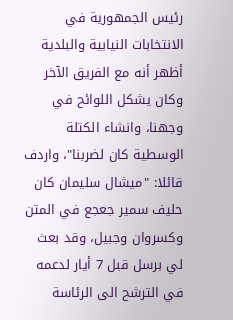رئيس الجمهورية في الانتخابات النيابية والبلدية أظهر أنه مع الفريق الآخر وكان يشكل اللوائح في وجهنا، وانشاء الكتلة الوسطية كان لضربنا"، واردف قائلا: "ميشال سليمان كان حليف سمير جعجع في المتن وكسروان وجبيل، وقد بعث لي برسل قبل 7 أيار لدعمه في الترشح الى الرئاسة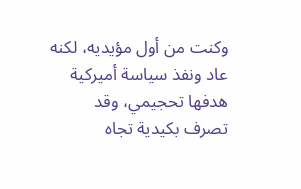وكنت من أول مؤيديه، لكنه عاد ونفذ سياسة أميركية هدفها تحجيمي، وقد تصرف بكيدية تجاه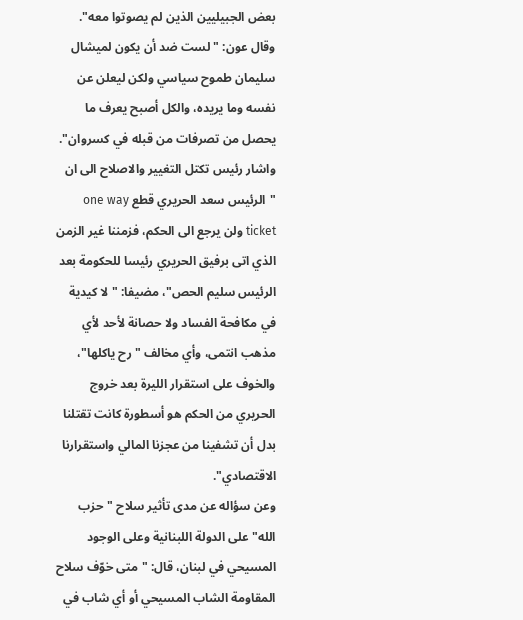بعض الجبيليين الذين لم يصوتوا معه".
وقال عون: "لست ضد أن يكون لميشال سليمان طموح سياسي ولكن ليعلن عن نفسه وما يريده، والكل أصبح يعرف ما يحصل من تصرفات من قبله في كسروان".
واشار رئيس تكتل التغيير والاصلاح الى ان "الرئيس سعد الحريري قطع one way ticket ولن يرجع الى الحكم، فزمننا غير الزمن الذي اتى برفيق الحريري رئيسا للحكومة بعد الرئيس سليم الحص"، مضيفا: "لا كيدية في مكافحة الفساد ولا حصانة لأحد لأي مذهب انتمى، وأي مخالف "رح ياكلها"، والخوف على استقرار الليرة بعد خروج الحريري من الحكم هو أسطورة كانت تقتلنا بدل أن تشفينا من عجزنا المالي واستقرارنا الاقتصادي".
وعن سؤاله عن مدى تأثير سلاح "حزب الله" على الدولة اللبنانية وعلى الوجود المسيحي في لبنان، قال: "متى خوّف سلاح المقاومة الشاب المسيحي أو أي شاب في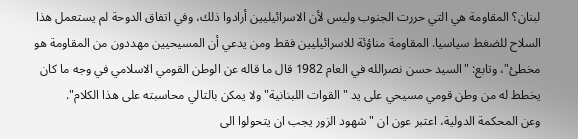لبنان؟ المقاومة هي التي حررت الجنوب وليس لأن الاسرائيليين أرادوا ذلك، وفي اتفاق الدوحة لم يستعمل هذا السلاح للضغط سياسيا. المقاومة مناؤئة للاسرائيليين فقط ومن يدعي أن المسيحيين مهددون من المقاومة هو مخطئ"، وتابع: "السيد حسن نصرالله في العام 1982 قال ما قاله عن الوطن القومي الاسلامي في وجه ما كان يخطط له من وطن قومي مسيحي على يد "القوات اللبنانية" ولا يمكن بالتالي محاسبته على هذا الكلام".
وعن المحكمة الدولية، اعتبر عون ان "شهود الزور يجب ان يتحولوا الى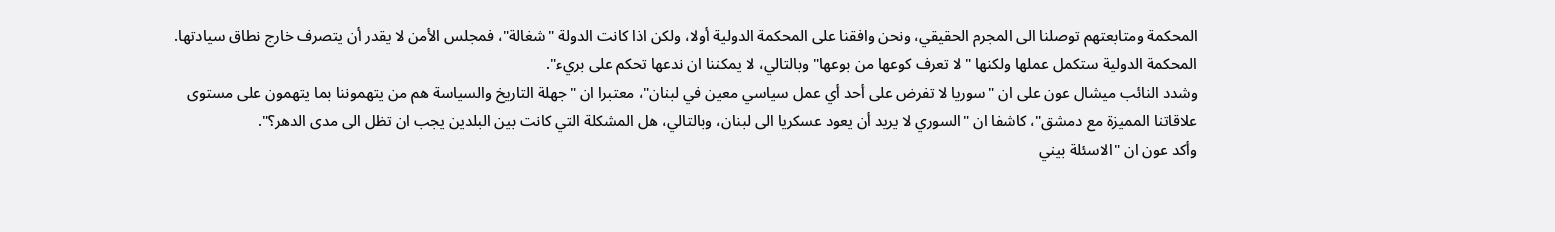المحكمة ومتابعتهم توصلنا الى المجرم الحقيقي، ونحن وافقنا على المحكمة الدولية أولا، ولكن اذا كانت الدولة "شغالة"، فمجلس الأمن لا يقدر أن يتصرف خارج نطاق سيادتها. المحكمة الدولية ستكمل عملها ولكنها "لا تعرف كوعها من بوعها" وبالتالي، لا يمكننا ان ندعها تحكم على بريء".
وشدد النائب ميشال عون على ان "سوريا لا تفرض على أحد أي عمل سياسي معين في لبنان"، معتبرا ان "جهلة التاريخ والسياسة هم من يتهموننا بما يتهمون على مستوى علاقاتنا المميزة مع دمشق"، كاشفا ان "السوري لا يريد أن يعود عسكريا الى لبنان، وبالتالي، هل المشكلة التي كانت بين البلدين يجب ان تظل الى مدى الدهر؟".
وأكد عون ان "الاسئلة بيني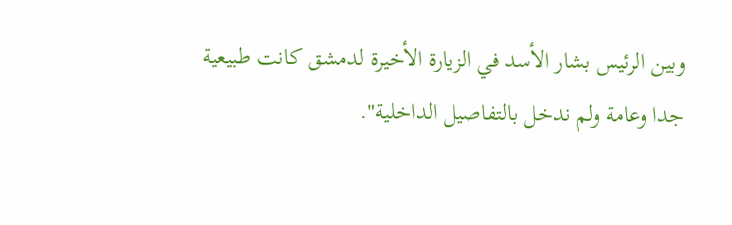وبين الرئيس بشار الأسد في الزيارة الأخيرة لدمشق كانت طبيعية جدا وعامة ولم ندخل بالتفاصيل الداخلية".